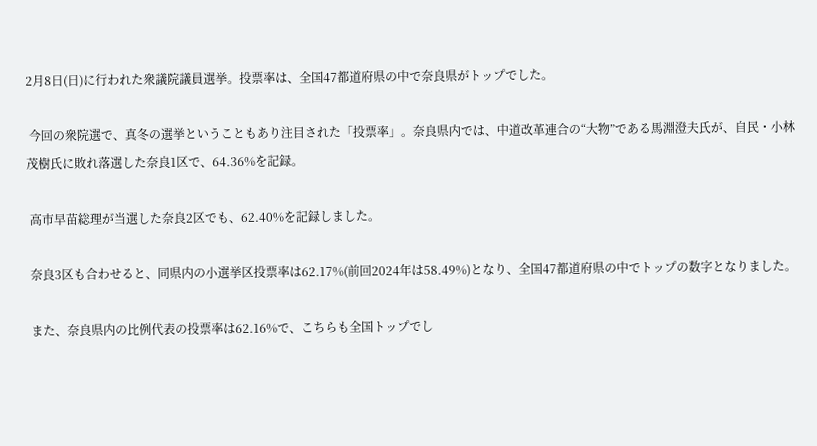2月8日(日)に行われた衆議院議員選挙。投票率は、全国47都道府県の中で奈良県がトップでした。

 今回の衆院選で、真冬の選挙ということもあり注目された「投票率」。奈良県内では、中道改革連合の“大物”である馬淵澄夫氏が、自民・小林茂樹氏に敗れ落選した奈良1区で、64.36%を記録。

 高市早苗総理が当選した奈良2区でも、62.40%を記録しました。

 奈良3区も合わせると、同県内の小選挙区投票率は62.17%(前回2024年は58.49%)となり、全国47都道府県の中でトップの数字となりました。

 また、奈良県内の比例代表の投票率は62.16%で、こちらも全国トップでし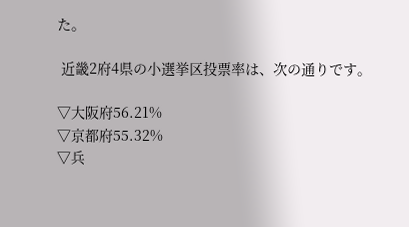た。

 近畿2府4県の小選挙区投票率は、次の通りです。

▽大阪府56.21%
▽京都府55.32%
▽兵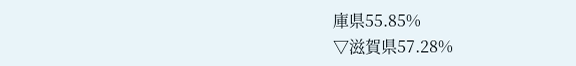庫県55.85%
▽滋賀県57.28%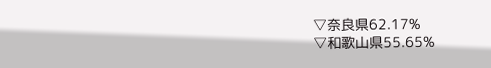▽奈良県62.17%
▽和歌山県55.65%